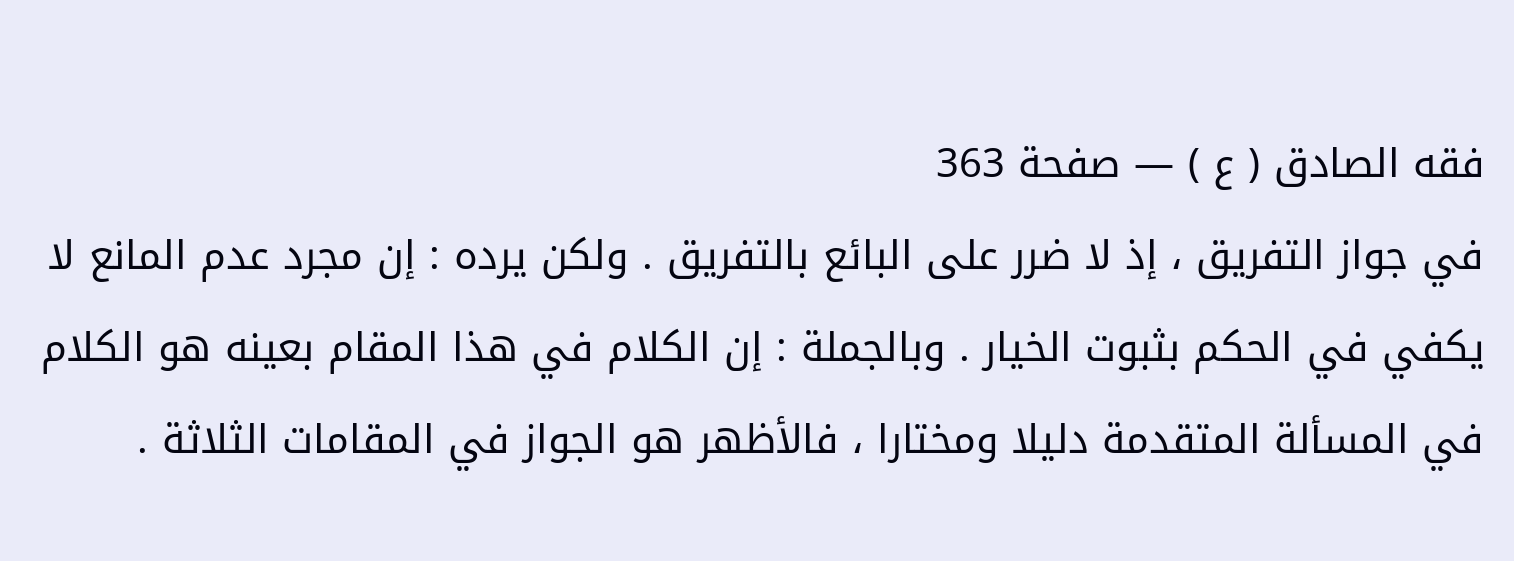فقه الصادق ( ع ) — صفحة 363
في جواز التفريق ، إذ لا ضرر على البائع بالتفريق . ولكن يرده : إن مجرد عدم المانع لا يكفي في الحكم بثبوت الخيار . وبالجملة : إن الكلام في هذا المقام بعينه هو الكلام في المسألة المتقدمة دليلا ومختارا ، فالأظهر هو الجواز في المقامات الثلاثة .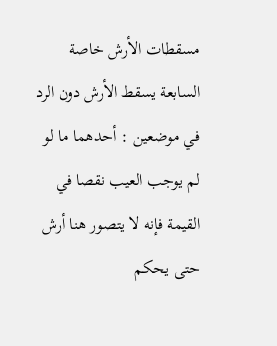مسقطات الأرش خاصة السابعة يسقط الأرش دون الرد في موضعين : أحدهما ما لو لم يوجب العيب نقصا في القيمة فإنه لا يتصور هنا أرش حتى يحكم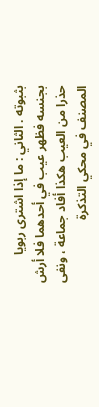بثبوته . الثاني : ما إذا اشترى ربويا بجنسه فظهر عيب في أحدهما فلا أرش حذرا من العيب هكذا أفاد جماعة ، ونفى المصنف في محكي التذكرة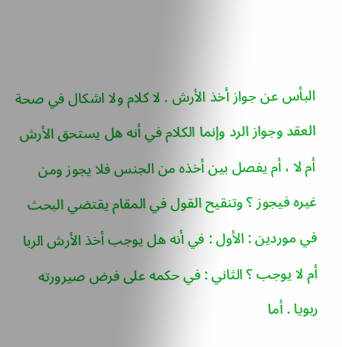البأس عن جواز أخذ الأرش . لا كلام ولا اشكال في صحة العقد وجواز الرد وإنما الكلام في أنه هل يستحق الأرش أم لا ، أم يفصل بين أخذه من الجنس فلا يجوز ومن غيره فيجوز ؟ وتنقيح القول في المقام يقتضي البحث في موردين : الأول : في أنه هل يوجب أخذ الأرش الربا أم لا يوجب ؟ الثاني : في حكمه على فرض صيرورته ربويا . أما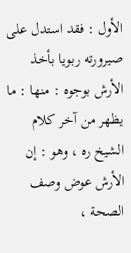الأول : فقد استدل على صيرورته ربويا بأخذ الأرش بوجوه : منها : ما يظهر من آخر كلام الشيخ ره ، وهو : إن الأرش عوض وصف الصحة ،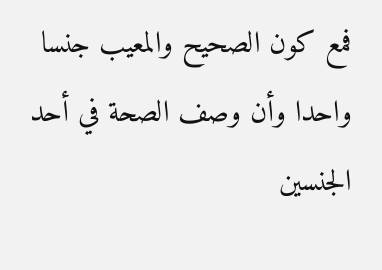فمع كون الصحيح والمعيب جنسا واحدا وأن وصف الصحة في أحد الجنسين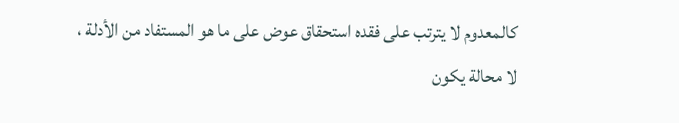كالمعدوم لا يترتب على فقده استحقاق عوض على ما هو المستفاد من الأدلة ، لا محالة يكون